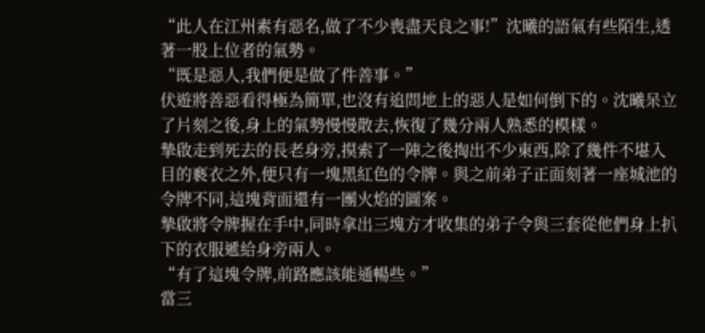“此人在江州素有惡名,做了不少喪盡天良之事!”沈曦的語氣有些陌生,透著一股上位者的氣勢。
“既是惡人,我們便是做了件善事。”
伏遊將善惡看得極為簡單,也沒有追問地上的惡人是如何倒下的。沈曦呆立了片刻之後,身上的氣勢慢慢散去,恢復了幾分兩人熟悉的模樣。
摯啟走到死去的長老身旁,摸索了一陣之後掏出不少東西,除了幾件不堪入目的褻衣之外,便只有一塊黑紅色的令牌。與之前弟子正面刻著一座城池的令牌不同,這塊背面還有一團火焰的圖案。
摯啟將令牌握在手中,同時拿出三塊方才收集的弟子令與三套從他們身上扒下的衣服遞給身旁兩人。
“有了這塊令牌,前路應該能通暢些。”
當三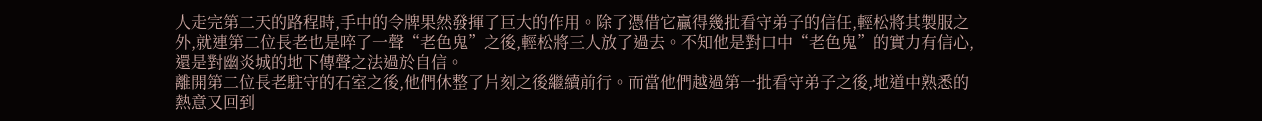人走完第二天的路程時,手中的令牌果然發揮了巨大的作用。除了憑借它贏得幾批看守弟子的信任,輕松將其製服之外,就連第二位長老也是啐了一聲“老色鬼”之後,輕松將三人放了過去。不知他是對口中“老色鬼”的實力有信心,還是對幽炎城的地下傳聲之法過於自信。
離開第二位長老駐守的石室之後,他們休整了片刻之後繼續前行。而當他們越過第一批看守弟子之後,地道中熟悉的熱意又回到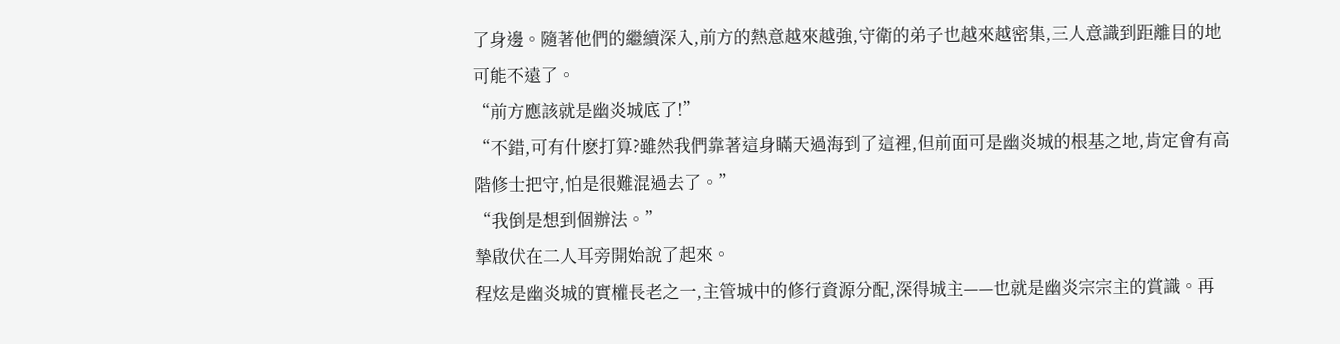了身邊。隨著他們的繼續深入,前方的熱意越來越強,守衛的弟子也越來越密集,三人意識到距離目的地可能不遠了。
“前方應該就是幽炎城底了!”
“不錯,可有什麽打算?雖然我們靠著這身瞞天過海到了這裡,但前面可是幽炎城的根基之地,肯定會有高階修士把守,怕是很難混過去了。”
“我倒是想到個辦法。”
摯啟伏在二人耳旁開始說了起來。
程炫是幽炎城的實權長老之一,主管城中的修行資源分配,深得城主——也就是幽炎宗宗主的賞識。再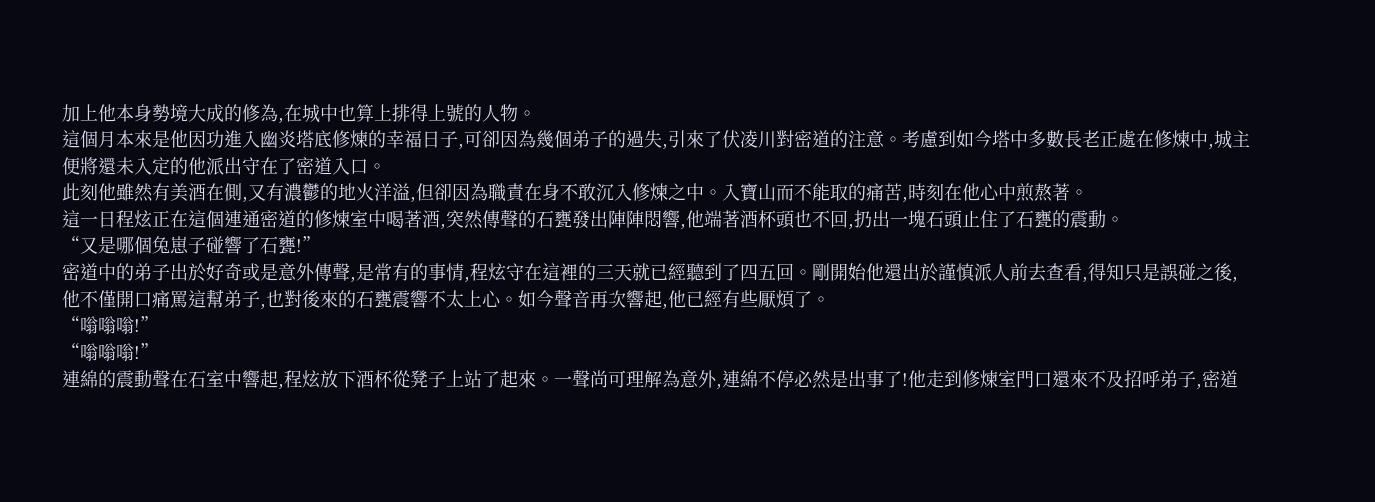加上他本身勢境大成的修為,在城中也算上排得上號的人物。
這個月本來是他因功進入幽炎塔底修煉的幸福日子,可卻因為幾個弟子的過失,引來了伏凌川對密道的注意。考慮到如今塔中多數長老正處在修煉中,城主便將還未入定的他派出守在了密道入口。
此刻他雖然有美酒在側,又有濃鬱的地火洋溢,但卻因為職責在身不敢沉入修煉之中。入寶山而不能取的痛苦,時刻在他心中煎熬著。
這一日程炫正在這個連通密道的修煉室中喝著酒,突然傳聲的石甕發出陣陣悶響,他端著酒杯頭也不回,扔出一塊石頭止住了石甕的震動。
“又是哪個兔崽子碰響了石甕!”
密道中的弟子出於好奇或是意外傳聲,是常有的事情,程炫守在這裡的三天就已經聽到了四五回。剛開始他還出於謹慎派人前去查看,得知只是誤碰之後,他不僅開口痛罵這幫弟子,也對後來的石甕震響不太上心。如今聲音再次響起,他已經有些厭煩了。
“嗡嗡嗡!”
“嗡嗡嗡!”
連綿的震動聲在石室中響起,程炫放下酒杯從凳子上站了起來。一聲尚可理解為意外,連綿不停必然是出事了!他走到修煉室門口還來不及招呼弟子,密道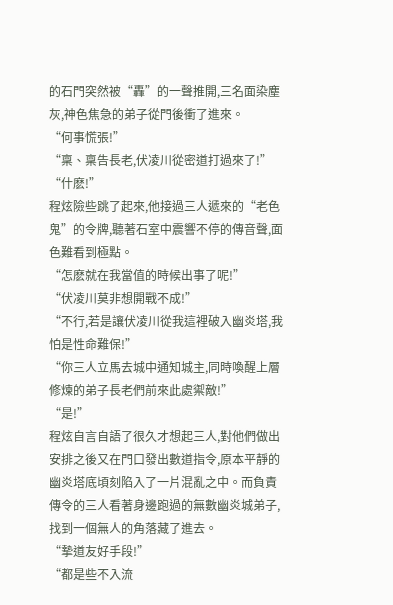的石門突然被“轟”的一聲推開,三名面染塵灰,神色焦急的弟子從門後衝了進來。
“何事慌張!”
“稟、稟告長老,伏凌川從密道打過來了!”
“什麽!”
程炫險些跳了起來,他接過三人遞來的“老色鬼”的令牌,聽著石室中震響不停的傳音聲,面色難看到極點。
“怎麽就在我當值的時候出事了呢!”
“伏凌川莫非想開戰不成!”
“不行,若是讓伏凌川從我這裡破入幽炎塔,我怕是性命難保!”
“你三人立馬去城中通知城主,同時喚醒上層修煉的弟子長老們前來此處禦敵!”
“是!”
程炫自言自語了很久才想起三人,對他們做出安排之後又在門口發出數道指令,原本平靜的幽炎塔底頃刻陷入了一片混亂之中。而負責傳令的三人看著身邊跑過的無數幽炎城弟子,找到一個無人的角落藏了進去。
“摯道友好手段!”
“都是些不入流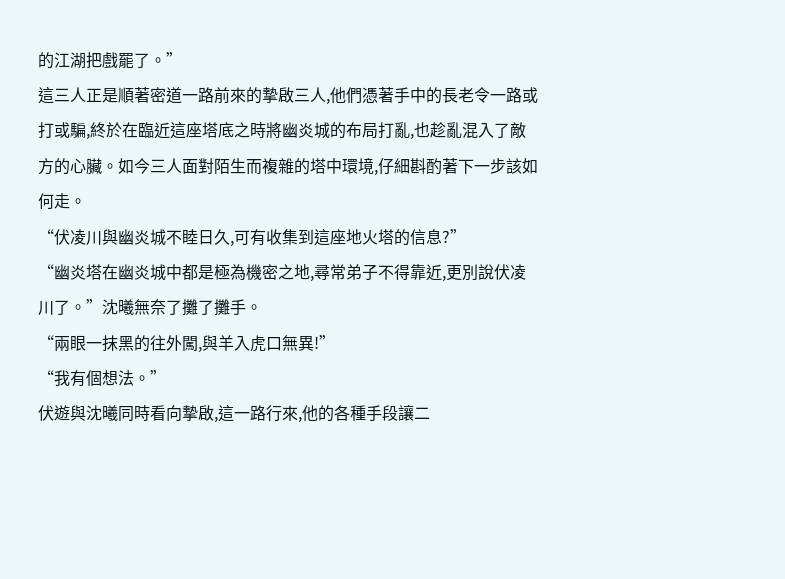的江湖把戲罷了。”
這三人正是順著密道一路前來的摯啟三人,他們憑著手中的長老令一路或打或騙,終於在臨近這座塔底之時將幽炎城的布局打亂,也趁亂混入了敵方的心臟。如今三人面對陌生而複雜的塔中環境,仔細斟酌著下一步該如何走。
“伏凌川與幽炎城不睦日久,可有收集到這座地火塔的信息?”
“幽炎塔在幽炎城中都是極為機密之地,尋常弟子不得靠近,更別說伏凌川了。”沈曦無奈了攤了攤手。
“兩眼一抹黑的往外闖,與羊入虎口無異!”
“我有個想法。”
伏遊與沈曦同時看向摯啟,這一路行來,他的各種手段讓二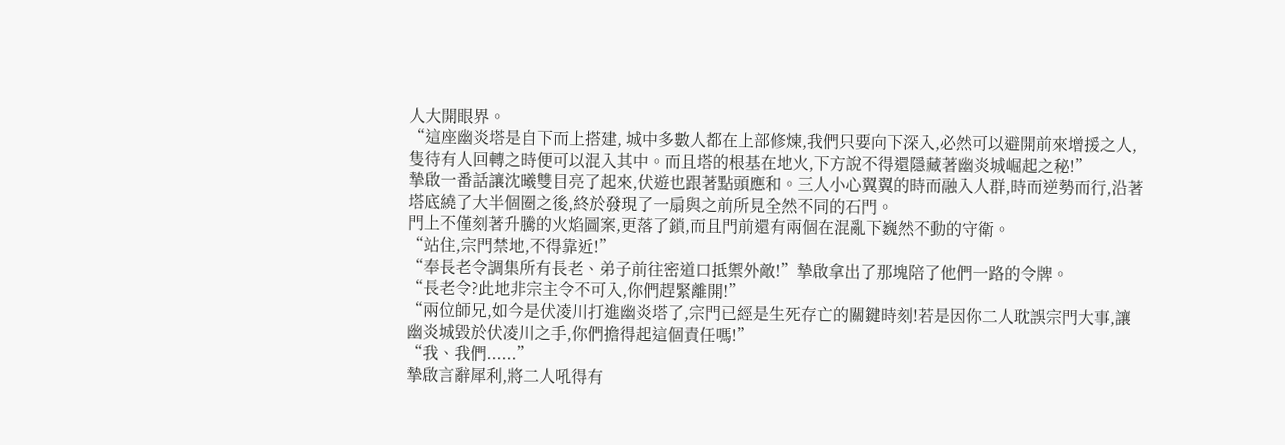人大開眼界。
“這座幽炎塔是自下而上搭建, 城中多數人都在上部修煉,我們只要向下深入,必然可以避開前來增援之人,隻待有人回轉之時便可以混入其中。而且塔的根基在地火,下方說不得還隱藏著幽炎城崛起之秘!”
摯啟一番話讓沈曦雙目亮了起來,伏遊也跟著點頭應和。三人小心翼翼的時而融入人群,時而逆勢而行,沿著塔底繞了大半個圈之後,終於發現了一扇與之前所見全然不同的石門。
門上不僅刻著升騰的火焰圖案,更落了鎖,而且門前還有兩個在混亂下巍然不動的守衛。
“站住,宗門禁地,不得靠近!”
“奉長老令調集所有長老、弟子前往密道口抵禦外敵!”摯啟拿出了那塊陪了他們一路的令牌。
“長老令?此地非宗主令不可入,你們趕緊離開!”
“兩位師兄,如今是伏凌川打進幽炎塔了,宗門已經是生死存亡的關鍵時刻!若是因你二人耽誤宗門大事,讓幽炎城毀於伏凌川之手,你們擔得起這個責任嗎!”
“我、我們......”
摯啟言辭犀利,將二人吼得有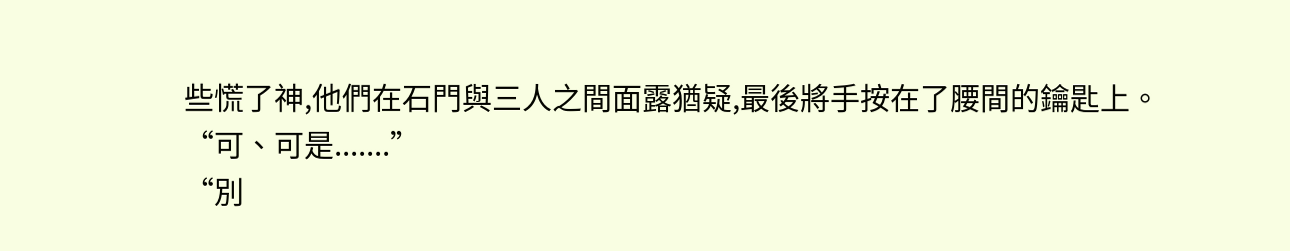些慌了神,他們在石門與三人之間面露猶疑,最後將手按在了腰間的鑰匙上。
“可、可是.......”
“別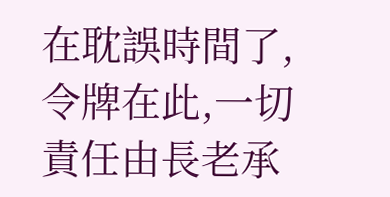在耽誤時間了,令牌在此,一切責任由長老承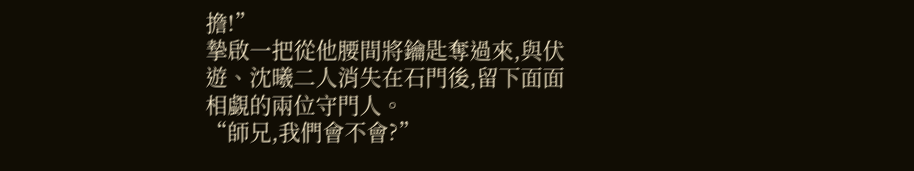擔!”
摯啟一把從他腰間將鑰匙奪過來,與伏遊、沈曦二人消失在石門後,留下面面相覷的兩位守門人。
“師兄,我們會不會?”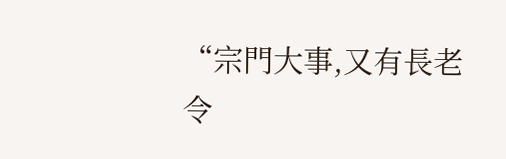“宗門大事,又有長老令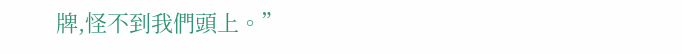牌,怪不到我們頭上。”